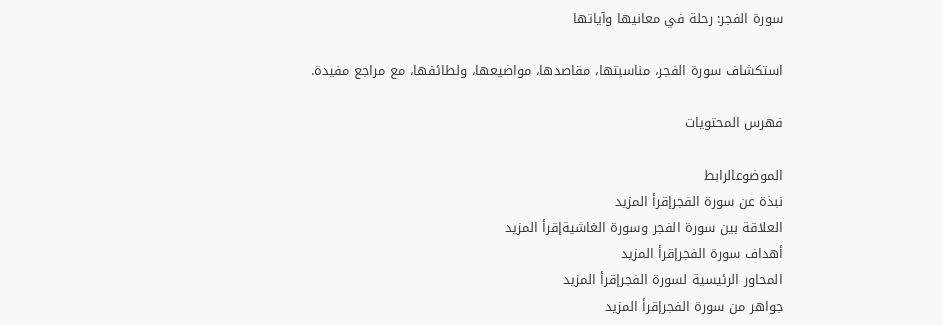سورة الفجر: رحلة في معانيها وآياتها

استكشاف سورة الفجر، مناسبتها، مقاصدها، مواضيعها، ولطائفها، مع مراجع مفيدة.

فهرس المحتويات

الموضوعالرابط
نبذة عن سورة الفجرإقرأ المزيد
العلاقة بين سورة الفجر وسورة الغاشيةإقرأ المزيد
أهداف سورة الفجرإقرأ المزيد
المحاور الرئيسية لسورة الفجرإقرأ المزيد
جواهر من سورة الفجرإقرأ المزيد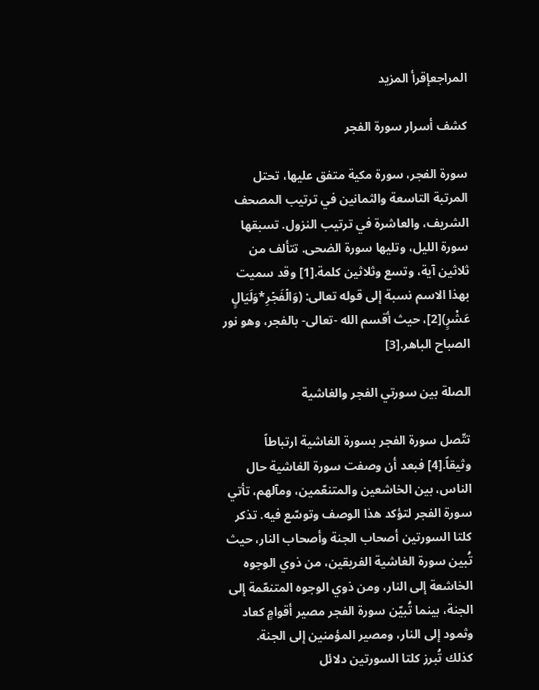المراجعإقرأ المزيد

كشف أسرار سورة الفجر

سورة الفجر، سورة مكية متفق عليها، تحتل المرتبة التاسعة والثمانين في ترتيب المصحف الشريف، والعاشرة في ترتيب النزول. تسبقها سورة الليل، وتليها سورة الضحى. تتألف من ثلاثين آية، وتسع وثلاثين كلمة.[1] وقد سميت بهذا الاسم نسبة إلى قوله تعالى: (وَالۡفَجۡرِ*وَلَيَالٍ عَشْرٍ)[2]، حيث أقسم الله -تعالى- بالفجر، وهو نور الصباح الباهر.[3]

الصلة بين سورتي الفجر والغاشية

تتّصل سورة الفجر بسورة الغاشية ارتباطاً وثيقاً.[4] فبعد أن وصفت سورة الغاشية حال الناس، بين الخاشعين والمتنعّمين، ومآلهم، تأتي سورة الفجر لتؤكد هذا الوصف وتوسّع فيه. تذكر كلتا السورتين أصحاب الجنة وأصحاب النار، حيث تُبين سورة الغاشية الفريقين، من ذوي الوجوه الخاشعة إلى النار، ومن ذوي الوجوه المتنعّمة إلى الجنة، بينما تُبيّن سورة الفجر مصير أقوامٍ كعاد وثمود إلى النار، ومصير المؤمنين إلى الجنة. كذلك تُبرز كلتا السورتين دلائل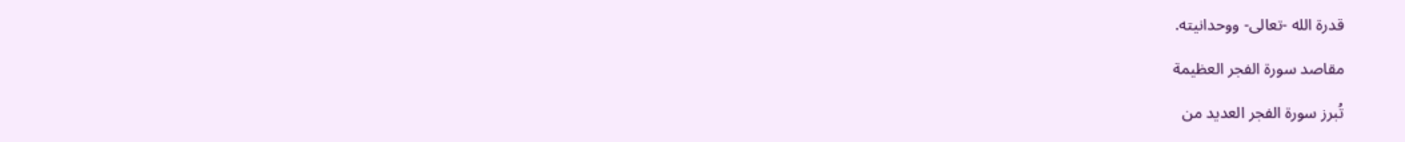قدرة الله -تعالى- ووحدانيته.

مقاصد سورة الفجر العظيمة

تُبرز سورة الفجر العديد من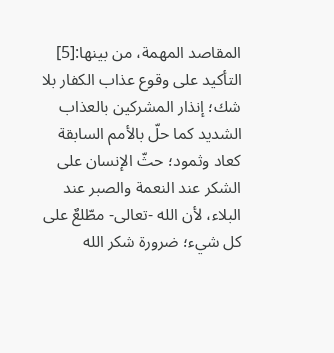المقاصد المهمة، من بينها:[5] التأكيد على وقوع عذاب الكفار بلا شك؛ إنذار المشركين بالعذاب الشديد كما حلّ بالأمم السابقة كعاد وثمود؛ حثّ الإنسان على الشكر عند النعمة والصبر عند البلاء، لأن الله -تعالى- مطّلعٌ على كل شيء؛ ضرورة شكر الله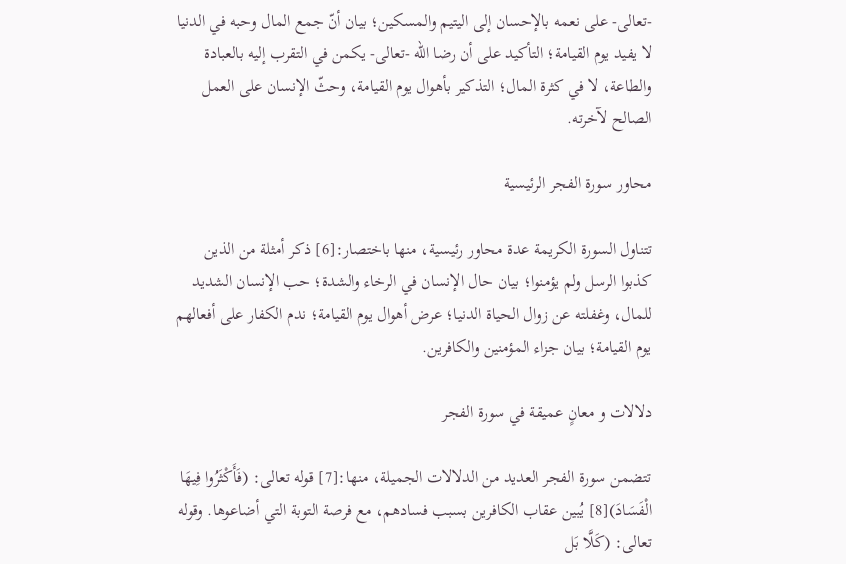-تعالى- على نعمه بالإحسان إلى اليتيم والمسكين؛ بيان أنّ جمع المال وحبه في الدنيا لا يفيد يوم القيامة؛ التأكيد على أن رضا الله -تعالى- يكمن في التقرب إليه بالعبادة والطاعة، لا في كثرة المال؛ التذكير بأهوال يوم القيامة، وحثّ الإنسان على العمل الصالح لآخرته.

محاور سورة الفجر الرئيسية

تتناول السورة الكريمة عدة محاور رئيسية، منها باختصار:[6] ذكر أمثلة من الذين كذبوا الرسل ولم يؤمنوا؛ بيان حال الإنسان في الرخاء والشدة؛ حب الإنسان الشديد للمال، وغفلته عن زوال الحياة الدنيا؛ عرض أهوال يوم القيامة؛ ندم الكفار على أفعالهم يوم القيامة؛ بيان جزاء المؤمنين والكافرين.

دلالات و معانٍ عميقة في سورة الفجر

تتضمن سورة الفجر العديد من الدلالات الجميلة، منها:[7] قوله تعالى: (فَأَكْثَرُوا فِيهَا الْفَسَادَ)[8] يُبين عقاب الكافرين بسبب فسادهم، مع فرصة التوبة التي أضاعوها. وقوله تعالى: (كَلَّا بَل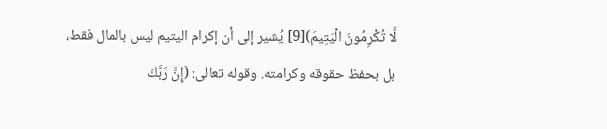لَّا تُكْرِمُونَ الْيَتِيمَ)[9] يُشير إلى أن إكرام اليتيم ليس بالمال فقط، بل بحفظ حقوقه وكرامته. وقوله تعالى: (إِنَّ رَبَّكَ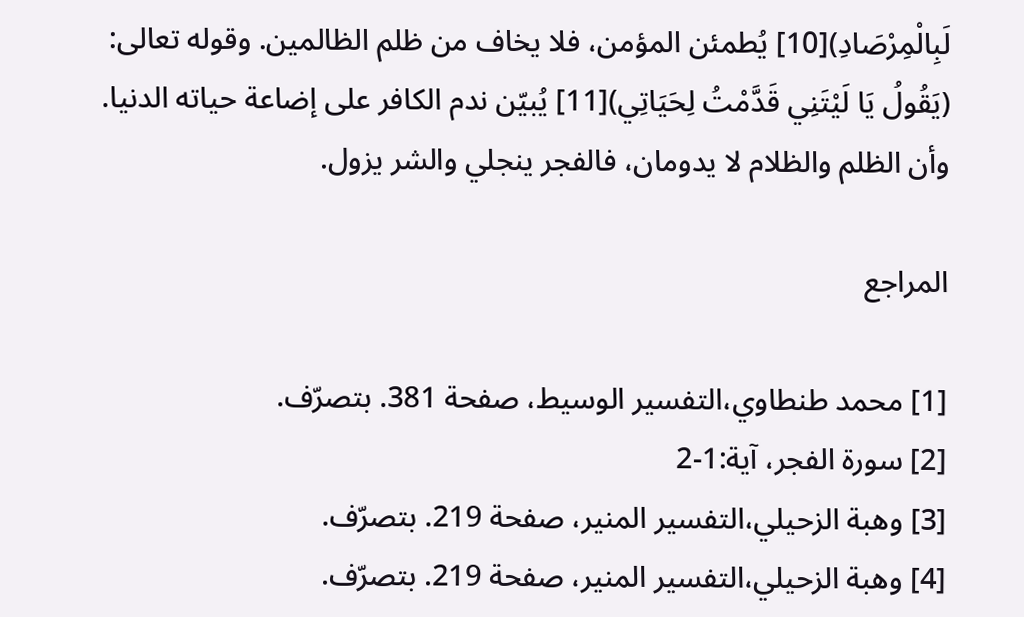لَبِالْمِرْصَادِ)[10] يُطمئن المؤمن، فلا يخاف من ظلم الظالمين. وقوله تعالى: (يَقُولُ يَا لَيْتَنِي قَدَّمْتُ لِحَيَاتِي)[11] يُبيّن ندم الكافر على إضاعة حياته الدنيا. وأن الظلم والظلام لا يدومان، فالفجر ينجلي والشر يزول.

المراجع

[1] محمد طنطاوي،التفسير الوسيط، صفحة 381. بتصرّف.
[2] سورة الفجر، آية:1-2
[3] وهبة الزحيلي،التفسير المنير، صفحة 219. بتصرّف.
[4] وهبة الزحيلي،التفسير المنير، صفحة 219. بتصرّف.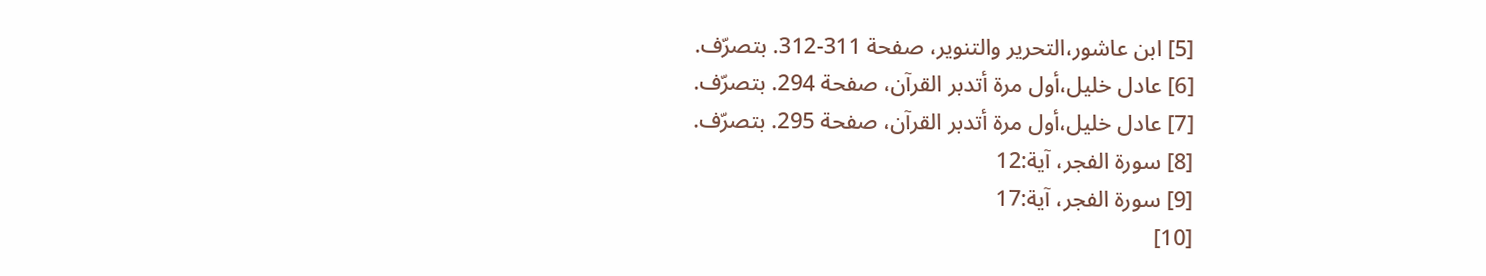[5] ابن عاشور،التحرير والتنوير، صفحة 311-312. بتصرّف.
[6] عادل خليل،أول مرة أتدبر القرآن، صفحة 294. بتصرّف.
[7] عادل خليل،أول مرة أتدبر القرآن، صفحة 295. بتصرّف.
[8] سورة الفجر، آية:12
[9] سورة الفجر، آية:17
[10]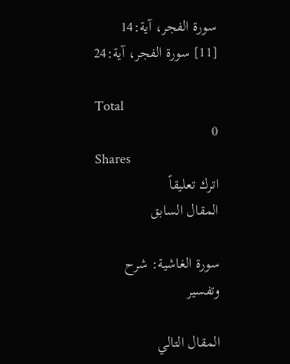سورة الفجر، آية:14
[11] سورة الفجر، آية:24

Total
0
Shares
اترك تعليقاً
المقال السابق

سورة الغاشية: شرح وتفسير

المقال التالي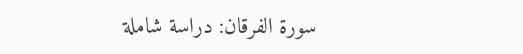سورة الفرقان: دراسة شاملة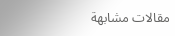مقالات مشابهة